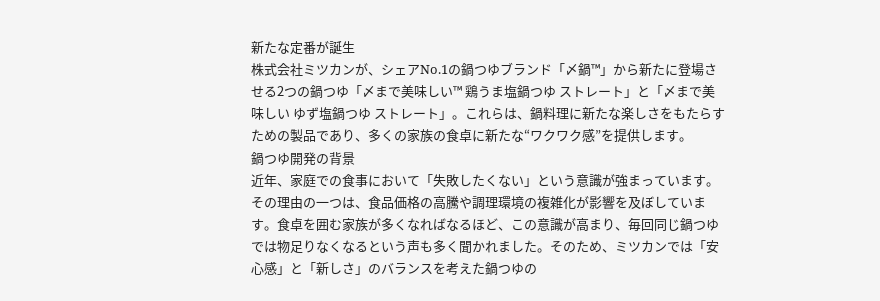新たな定番が誕生
株式会社ミツカンが、シェアNo.1の鍋つゆブランド「〆鍋™」から新たに登場させる2つの鍋つゆ「〆まで美味しい™ 鶏うま塩鍋つゆ ストレート」と「〆まで美味しい ゆず塩鍋つゆ ストレート」。これらは、鍋料理に新たな楽しさをもたらすための製品であり、多くの家族の食卓に新たな“ワクワク感”を提供します。
鍋つゆ開発の背景
近年、家庭での食事において「失敗したくない」という意識が強まっています。その理由の一つは、食品価格の高騰や調理環境の複雑化が影響を及ぼしています。食卓を囲む家族が多くなればなるほど、この意識が高まり、毎回同じ鍋つゆでは物足りなくなるという声も多く聞かれました。そのため、ミツカンでは「安心感」と「新しさ」のバランスを考えた鍋つゆの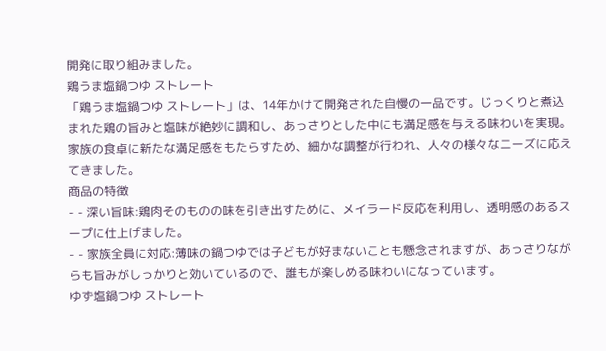開発に取り組みました。
鶏うま塩鍋つゆ ストレート
「鶏うま塩鍋つゆ ストレート」は、14年かけて開発された自慢の一品です。じっくりと煮込まれた鶏の旨みと塩味が絶妙に調和し、あっさりとした中にも満足感を与える味わいを実現。家族の食卓に新たな満足感をもたらすため、細かな調整が行われ、人々の様々なニーズに応えてきました。
商品の特徴
- - 深い旨味:鶏肉そのものの味を引き出すために、メイラード反応を利用し、透明感のあるスープに仕上げました。
- - 家族全員に対応:薄味の鍋つゆでは子どもが好まないことも懸念されますが、あっさりながらも旨みがしっかりと効いているので、誰もが楽しめる味わいになっています。
ゆず塩鍋つゆ ストレート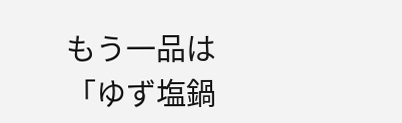もう一品は「ゆず塩鍋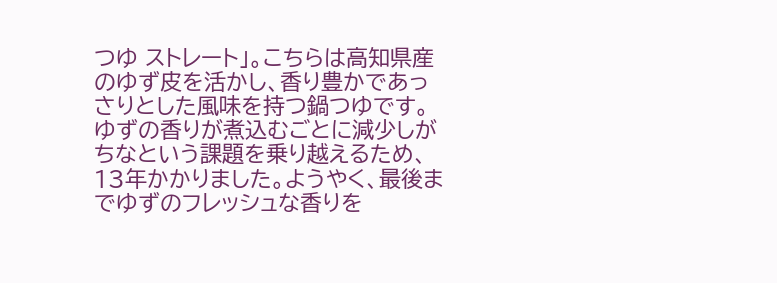つゆ ストレート」。こちらは高知県産のゆず皮を活かし、香り豊かであっさりとした風味を持つ鍋つゆです。ゆずの香りが煮込むごとに減少しがちなという課題を乗り越えるため、13年かかりました。ようやく、最後までゆずのフレッシュな香りを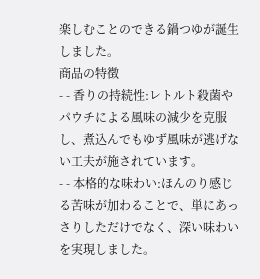楽しむことのできる鍋つゆが誕生しました。
商品の特徴
- - 香りの持続性:レトルト殺菌やパウチによる風味の減少を克服し、煮込んでもゆず風味が逃げない工夫が施されています。
- - 本格的な味わい:ほんのり感じる苦味が加わることで、単にあっさりしただけでなく、深い味わいを実現しました。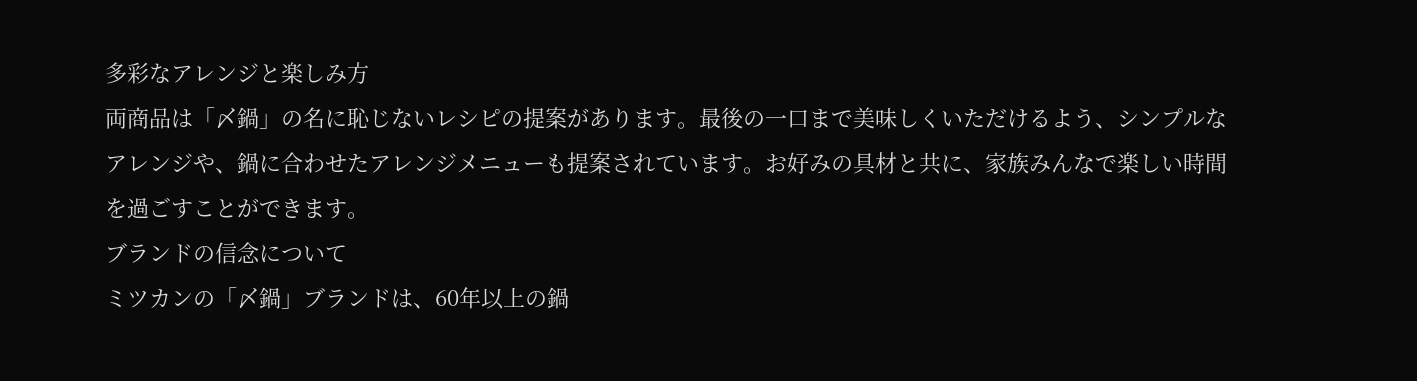多彩なアレンジと楽しみ方
両商品は「〆鍋」の名に恥じないレシピの提案があります。最後の一口まで美味しくいただけるよう、シンプルなアレンジや、鍋に合わせたアレンジメニューも提案されています。お好みの具材と共に、家族みんなで楽しい時間を過ごすことができます。
ブランドの信念について
ミツカンの「〆鍋」ブランドは、60年以上の鍋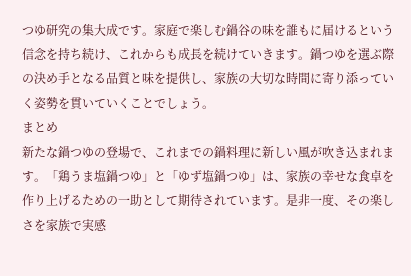つゆ研究の集大成です。家庭で楽しむ鍋谷の味を誰もに届けるという信念を持ち続け、これからも成長を続けていきます。鍋つゆを選ぶ際の決め手となる品質と味を提供し、家族の大切な時間に寄り添っていく姿勢を貫いていくことでしょう。
まとめ
新たな鍋つゆの登場で、これまでの鍋料理に新しい風が吹き込まれます。「鶏うま塩鍋つゆ」と「ゆず塩鍋つゆ」は、家族の幸せな食卓を作り上げるための一助として期待されています。是非一度、その楽しさを家族で実感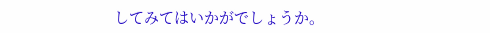してみてはいかがでしょうか。